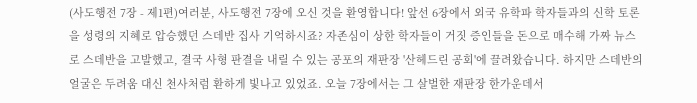(사도행전 7장 - 제1편)여러분, 사도행전 7장에 오신 것을 환영합니다! 앞선 6장에서 외국 유학파 학자들과의 신학 토론을 성령의 지혜로 압승했던 스데반 집사 기억하시죠? 자존심이 상한 학자들이 거짓 증인들을 돈으로 매수해 가짜 뉴스로 스데반을 고발했고, 결국 사형 판결을 내릴 수 있는 공포의 재판장 '산헤드린 공회'에 끌려왔습니다. 하지만 스데반의 얼굴은 두려움 대신 천사처럼 환하게 빛나고 있었죠. 오늘 7장에서는 그 살벌한 재판장 한가운데서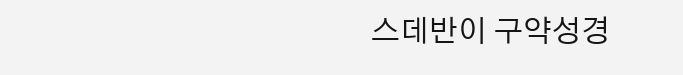스데반이 구약성경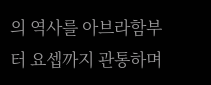의 역사를 아브라함부터 요셉까지 관통하며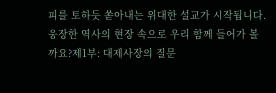피를 토하듯 쏟아내는 위대한 설교가 시작됩니다. 웅장한 역사의 현장 속으로 우리 함께 들어가 볼까요?제1부: 대제사장의 질문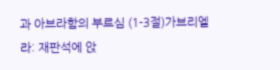과 아브라함의 부르심 (1-3절)가브리엘라: 재판석에 앉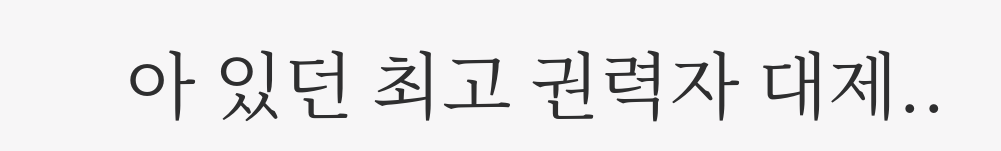아 있던 최고 권력자 대제..